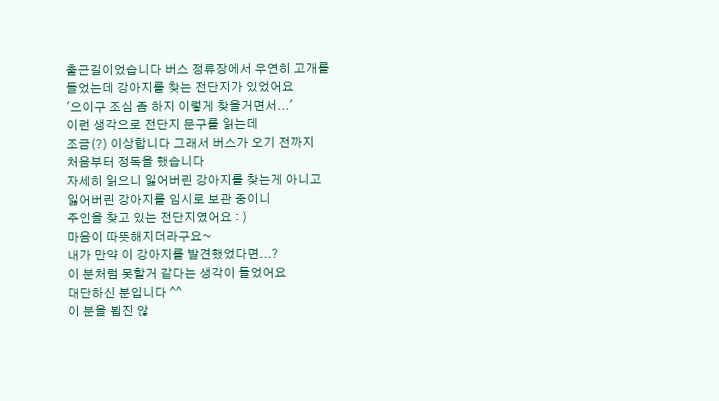출근길이었습니다 버스 정류장에서 우연히 고개를
들었는데 강아지를 찾는 전단지가 있었어요
'으이구 조심 좀 하지 이렇게 찾을거면서...'
이런 생각으로 전단지 문구를 읽는데
조금(?) 이상합니다 그래서 버스가 오기 전까지
처음부터 정독을 했습니다
자세히 읽으니 잃어버린 강아지를 찾는게 아니고
잃어버린 강아지를 임시로 보관 중이니
주인을 찾고 있는 전단지였어요 : )
마음이 따뜻해지더라구요~
내가 만약 이 강아지를 발견했었다면...?
이 분처럼 못할거 같다는 생각이 들었어요
대단하신 분입니다 ^^
이 분을 뵙진 않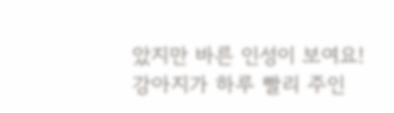았지만 바른 인성이 보여요!
강아지가 하루 빨리 주인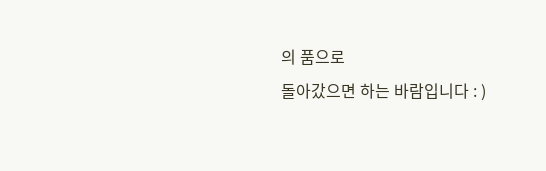의 품으로
돌아갔으면 하는 바람입니다 : )